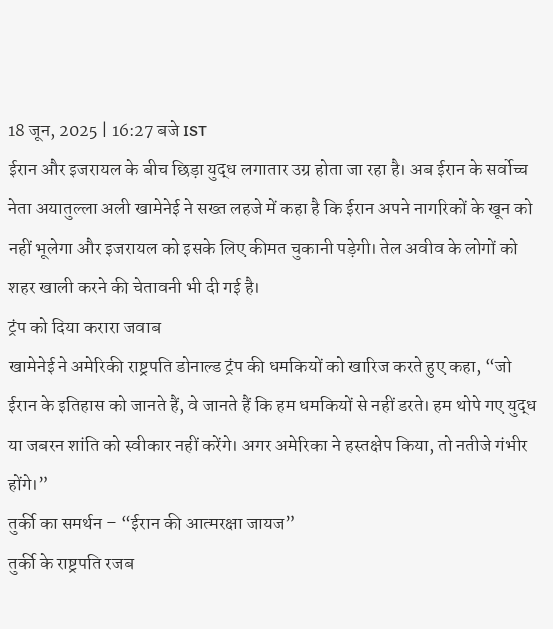18 जून, 2025 | 16:27 बजे IST
ईरान और इजरायल के बीच छिड़ा युद्ध लगातार उग्र होता जा रहा है। अब ईरान के सर्वोच्च नेता अयातुल्ला अली खामेनेई ने सख्त लहजे में कहा है कि ईरान अपने नागरिकों के खून को नहीं भूलेगा और इजरायल को इसके लिए कीमत चुकानी पड़ेगी। तेल अवीव के लोगों को शहर खाली करने की चेतावनी भी दी गई है।
ट्रंप को दिया करारा जवाब
खामेनेई ने अमेरिकी राष्ट्रपति डोनाल्ड ट्रंप की धमकियों को खारिज करते हुए कहा, “जो ईरान के इतिहास को जानते हैं, वे जानते हैं कि हम धमकियों से नहीं डरते। हम थोपे गए युद्ध या जबरन शांति को स्वीकार नहीं करेंगे। अगर अमेरिका ने हस्तक्षेप किया, तो नतीजे गंभीर होंगे।”
तुर्की का समर्थन – “ईरान की आत्मरक्षा जायज”
तुर्की के राष्ट्रपति रजब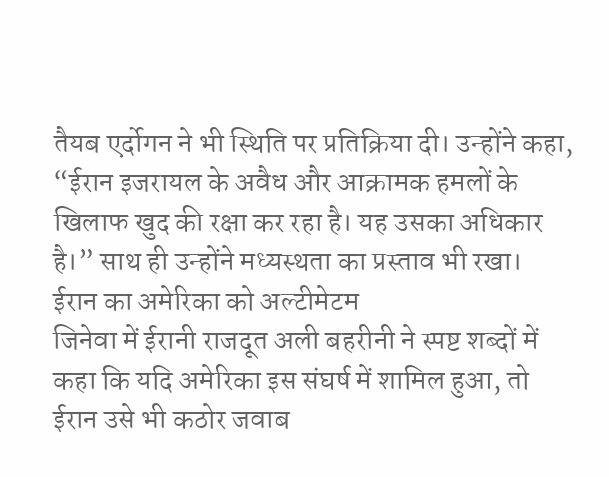तैयब एर्दोगन ने भी स्थिति पर प्रतिक्रिया दी। उन्होंने कहा, “ईरान इजरायल के अवैध और आक्रामक हमलों के खिलाफ खुद की रक्षा कर रहा है। यह उसका अधिकार है।” साथ ही उन्होंने मध्यस्थता का प्रस्ताव भी रखा।
ईरान का अमेरिका को अल्टीमेटम
जिनेवा में ईरानी राजदूत अली बहरीनी ने स्पष्ट शब्दों में कहा कि यदि अमेरिका इस संघर्ष में शामिल हुआ, तो ईरान उसे भी कठोर जवाब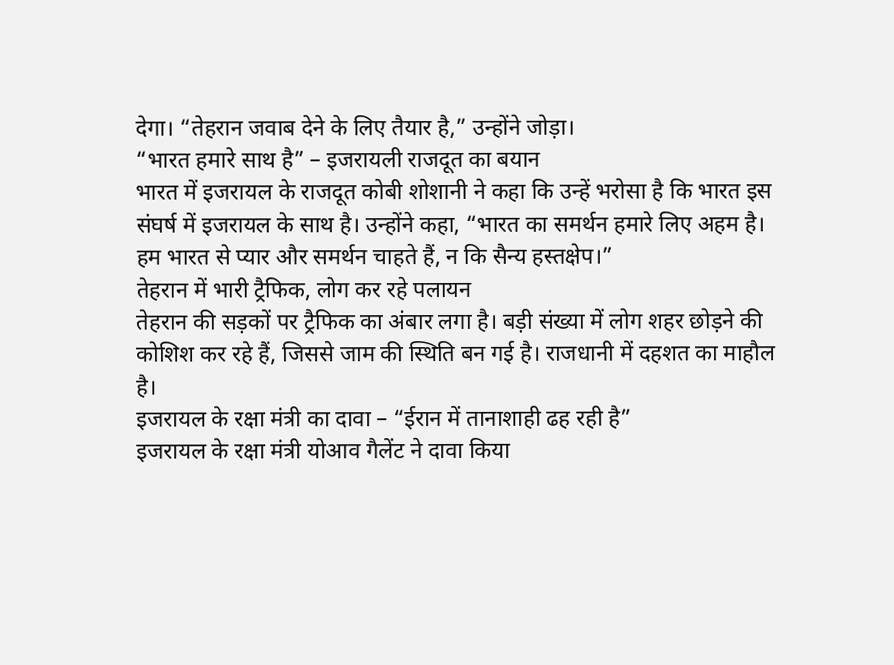देगा। “तेहरान जवाब देने के लिए तैयार है,” उन्होंने जोड़ा।
“भारत हमारे साथ है” – इजरायली राजदूत का बयान
भारत में इजरायल के राजदूत कोबी शोशानी ने कहा कि उन्हें भरोसा है कि भारत इस संघर्ष में इजरायल के साथ है। उन्होंने कहा, “भारत का समर्थन हमारे लिए अहम है। हम भारत से प्यार और समर्थन चाहते हैं, न कि सैन्य हस्तक्षेप।”
तेहरान में भारी ट्रैफिक, लोग कर रहे पलायन
तेहरान की सड़कों पर ट्रैफिक का अंबार लगा है। बड़ी संख्या में लोग शहर छोड़ने की कोशिश कर रहे हैं, जिससे जाम की स्थिति बन गई है। राजधानी में दहशत का माहौल है।
इजरायल के रक्षा मंत्री का दावा – “ईरान में तानाशाही ढह रही है”
इजरायल के रक्षा मंत्री योआव गैलेंट ने दावा किया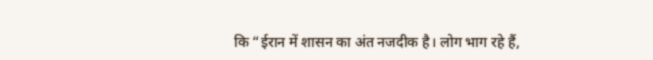कि “ईरान में शासन का अंत नजदीक है। लोग भाग रहे हैं,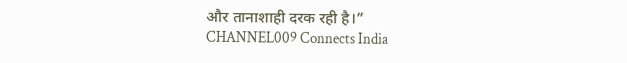और तानाशाही दरक रही है।”
CHANNEL009 Connects India